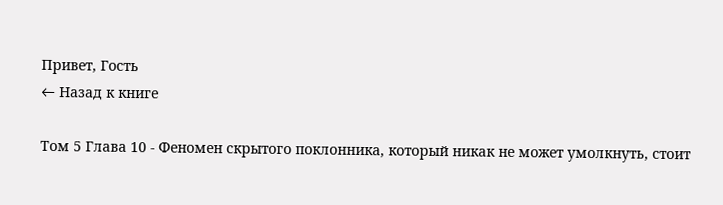Привет, Гость
← Назад к книге

Том 5 Глава 10 - Феномен скрытого поклонника, который никак не может умолкнуть, стоит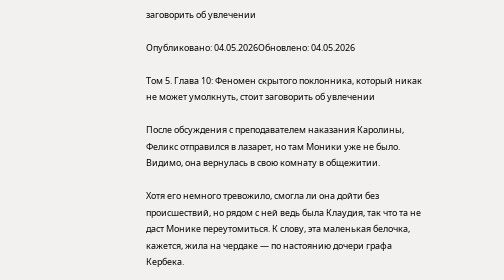заговорить об увлечении

Опубликовано: 04.05.2026Обновлено: 04.05.2026

Том 5. Глава 10: Феномен скрытого поклонника, который никак не может умолкнуть, стоит заговорить об увлечении

После обсуждения с преподавателем наказания Каролины, Феликс отправился в лазарет, но там Моники уже не было. Видимо, она вернулась в свою комнату в общежитии.

Хотя его немного тревожило, смогла ли она дойти без происшествий, но рядом с ней ведь была Клаудия, так что та не даст Монике переутомиться. К слову, эта маленькая белочка, кажется, жила на чердаке — по настоянию дочери графа Кербека.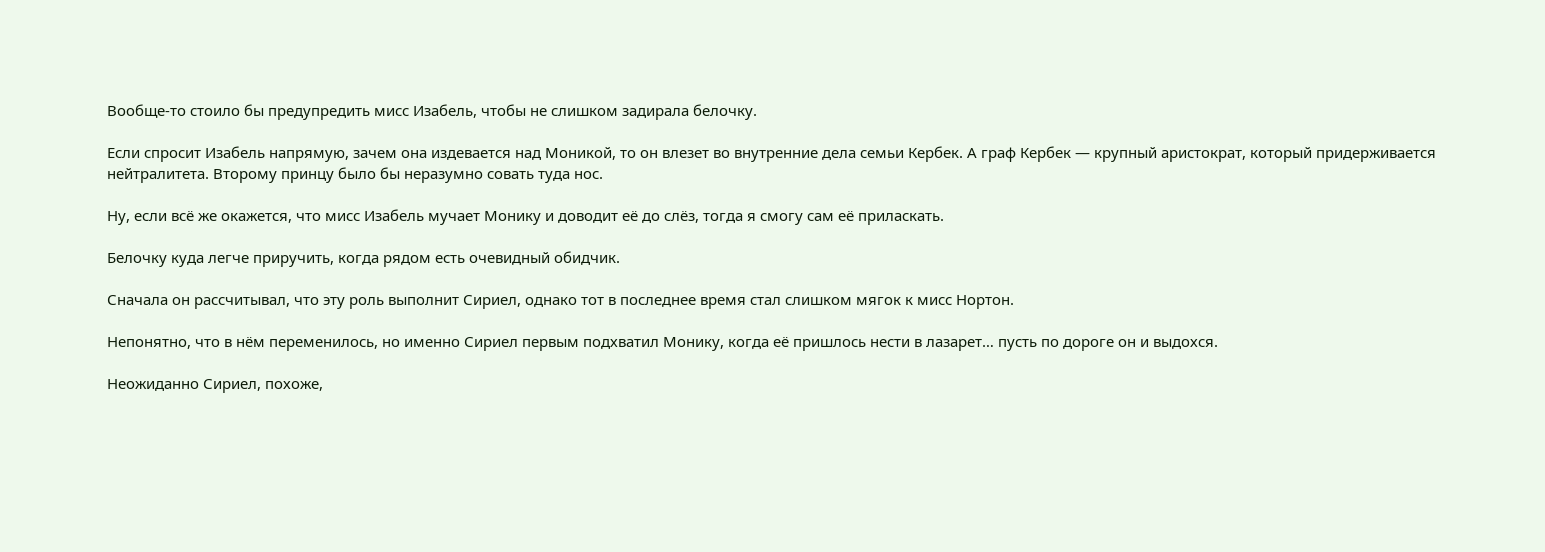Вообще-то стоило бы предупредить мисс Изабель, чтобы не слишком задирала белочку.

Если спросит Изабель напрямую, зачем она издевается над Моникой, то он влезет во внутренние дела семьи Кербек. А граф Кербек — крупный аристократ, который придерживается нейтралитета. Второму принцу было бы неразумно совать туда нос.

Ну, если всё же окажется, что мисс Изабель мучает Монику и доводит её до слёз, тогда я смогу сам её приласкать.

Белочку куда легче приручить, когда рядом есть очевидный обидчик.

Сначала он рассчитывал, что эту роль выполнит Сириел, однако тот в последнее время стал слишком мягок к мисс Нортон.

Непонятно, что в нём переменилось, но именно Сириел первым подхватил Монику, когда её пришлось нести в лазарет… пусть по дороге он и выдохся.

Неожиданно Сириел, похоже,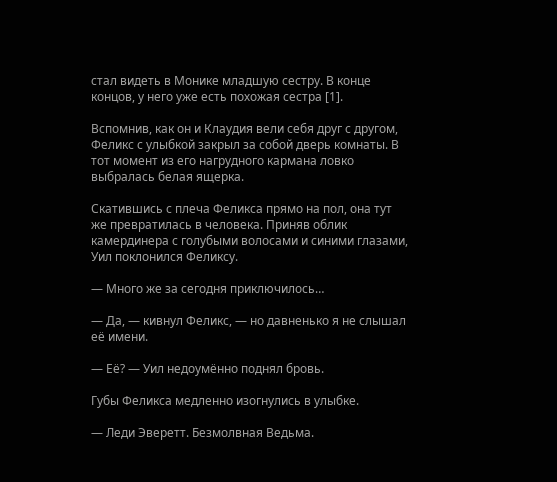стал видеть в Монике младшую сестру. В конце концов, у него уже есть похожая сестра [1].

Вспомнив, как он и Клаудия вели себя друг с другом, Феликс с улыбкой закрыл за собой дверь комнаты. В тот момент из его нагрудного кармана ловко выбралась белая ящерка.

Скатившись с плеча Феликса прямо на пол, она тут же превратилась в человека. Приняв облик камердинера с голубыми волосами и синими глазами, Уил поклонился Феликсу.

— Много же за сегодня приключилось…

— Да, — кивнул Феликс, — но давненько я не слышал её имени.

— Её? — Уил недоумённо поднял бровь.

Губы Феликса медленно изогнулись в улыбке.

— Леди Эверетт. Безмолвная Ведьма.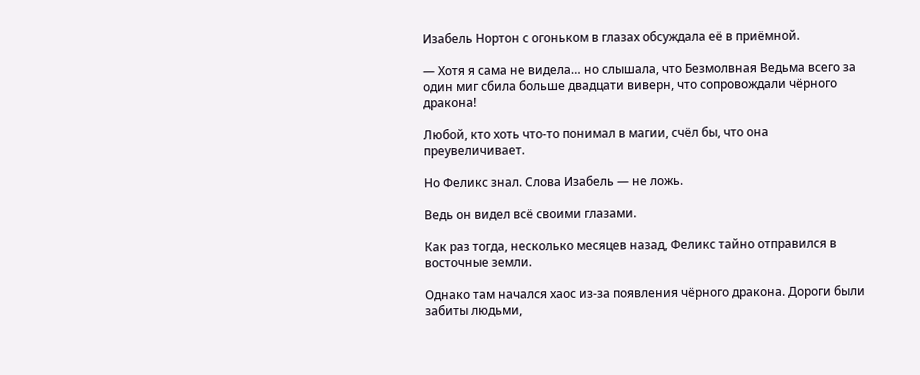Изабель Нортон с огоньком в глазах обсуждала её в приёмной.

— Хотя я сама не видела… но слышала, что Безмолвная Ведьма всего за один миг сбила больше двадцати виверн, что сопровождали чёрного дракона!

Любой, кто хоть что-то понимал в магии, счёл бы, что она преувеличивает.

Но Феликс знал. Слова Изабель — не ложь.

Ведь он видел всё своими глазами.

Как раз тогда, несколько месяцев назад, Феликс тайно отправился в восточные земли.

Однако там начался хаос из-за появления чёрного дракона. Дороги были забиты людьми,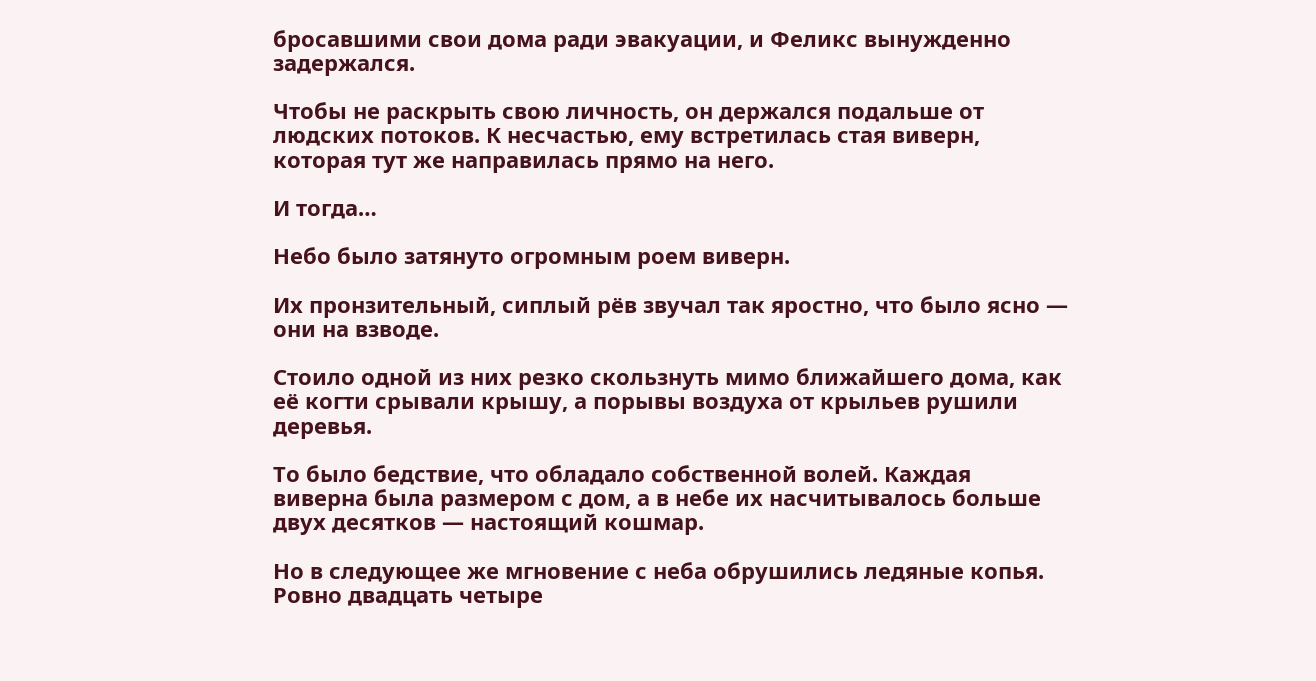бросавшими свои дома ради эвакуации, и Феликс вынужденно задержался.

Чтобы не раскрыть свою личность, он держался подальше от людских потоков. К несчастью, ему встретилась стая виверн, которая тут же направилась прямо на него.

И тогда…

Небо было затянуто огромным роем виверн.

Их пронзительный, сиплый рёв звучал так яростно, что было ясно — они на взводе.

Стоило одной из них резко скользнуть мимо ближайшего дома, как её когти срывали крышу, а порывы воздуха от крыльев рушили деревья.

То было бедствие, что обладало собственной волей. Каждая виверна была размером с дом, а в небе их насчитывалось больше двух десятков — настоящий кошмар.

Но в следующее же мгновение с неба обрушились ледяные копья. Ровно двадцать четыре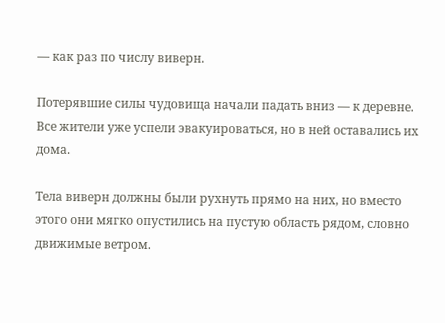— как раз по числу виверн.

Потерявшие силы чудовища начали падать вниз — к деревне. Все жители уже успели эвакуироваться, но в ней оставались их дома.

Тела виверн должны были рухнуть прямо на них, но вместо этого они мягко опустились на пустую область рядом, словно движимые ветром.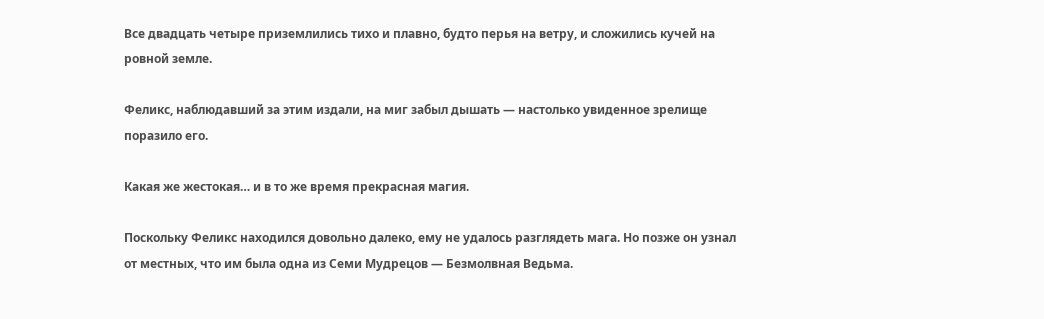Все двадцать четыре приземлились тихо и плавно, будто перья на ветру, и сложились кучей на ровной земле.

Феликс, наблюдавший за этим издали, на миг забыл дышать — настолько увиденное зрелище поразило его.

Какая же жестокая… и в то же время прекрасная магия.

Поскольку Феликс находился довольно далеко, ему не удалось разглядеть мага. Но позже он узнал от местных, что им была одна из Семи Мудрецов — Безмолвная Ведьма.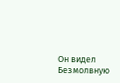Он видел Безмолвную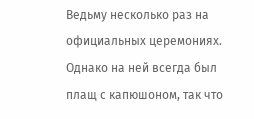Ведьму несколько раз на официальных церемониях. Однако на ней всегда был плащ с капюшоном, так что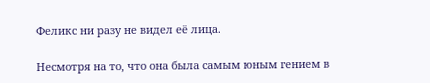Феликс ни разу не видел её лица.

Несмотря на то, что она была самым юным гением в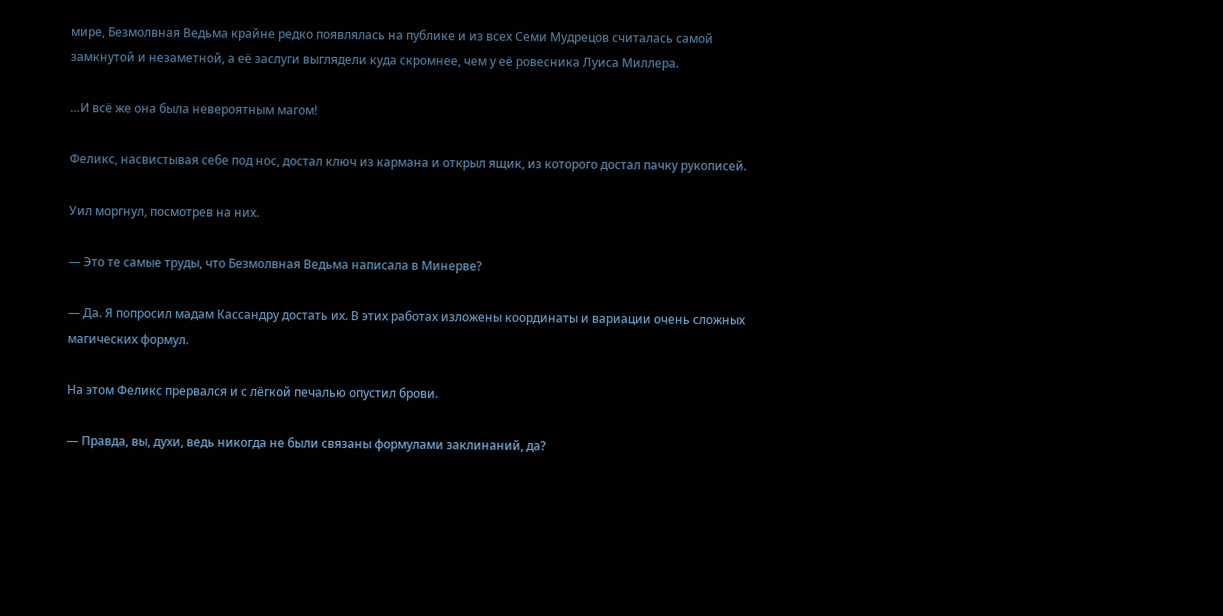мире, Безмолвная Ведьма крайне редко появлялась на публике и из всех Семи Мудрецов считалась самой замкнутой и незаметной, а её заслуги выглядели куда скромнее, чем у её ровесника Луиса Миллера.

…И всё же она была невероятным магом!

Феликс, насвистывая себе под нос, достал ключ из кармана и открыл ящик, из которого достал пачку рукописей.

Уил моргнул, посмотрев на них.

— Это те самые труды, что Безмолвная Ведьма написала в Минерве?

— Да. Я попросил мадам Кассандру достать их. В этих работах изложены координаты и вариации очень сложных магических формул.

На этом Феликс прервался и с лёгкой печалью опустил брови.

— Правда, вы, духи, ведь никогда не были связаны формулами заклинаний, да?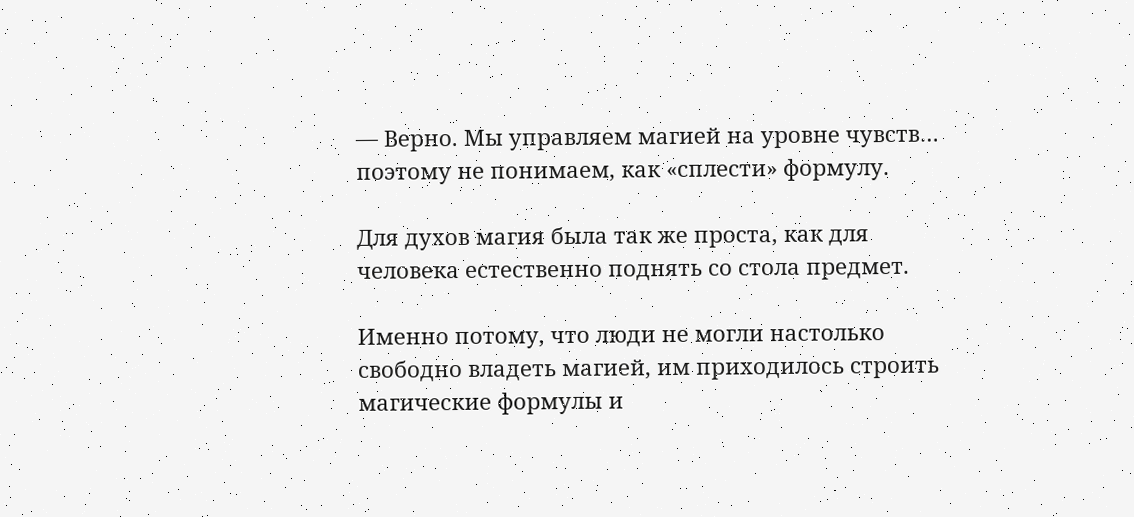— Верно. Мы управляем магией на уровне чувств… поэтому не понимаем, как «сплести» формулу.

Для духов магия была так же проста, как для человека естественно поднять со стола предмет.

Именно потому, что люди не могли настолько свободно владеть магией, им приходилось строить магические формулы и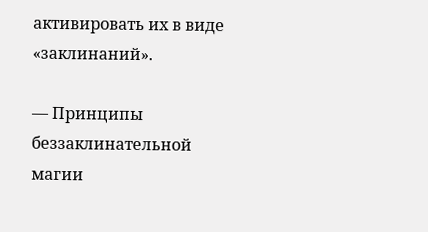активировать их в виде «заклинаний».

— Принципы беззаклинательной магии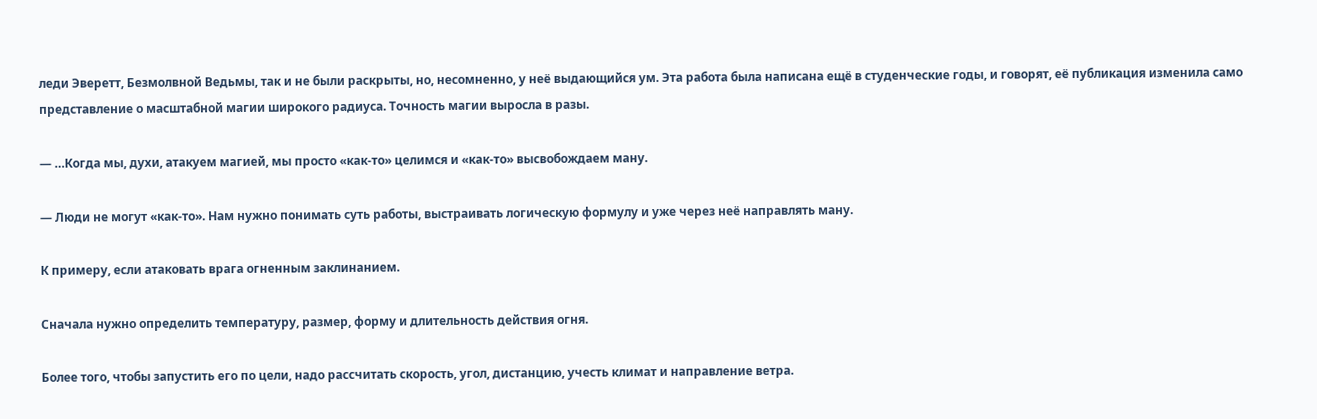леди Эверетт, Безмолвной Ведьмы, так и не были раскрыты, но, несомненно, у неё выдающийся ум. Эта работа была написана ещё в студенческие годы, и говорят, её публикация изменила само представление о масштабной магии широкого радиуса. Точность магии выросла в разы.

— …Когда мы, духи, атакуем магией, мы просто «как-то» целимся и «как-то» высвобождаем ману.

— Люди не могут «как-то». Нам нужно понимать суть работы, выстраивать логическую формулу и уже через неё направлять ману.

К примеру, если атаковать врага огненным заклинанием.

Сначала нужно определить температуру, размер, форму и длительность действия огня.

Более того, чтобы запустить его по цели, надо рассчитать скорость, угол, дистанцию, учесть климат и направление ветра.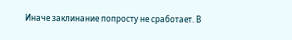Иначе заклинание попросту не сработает. В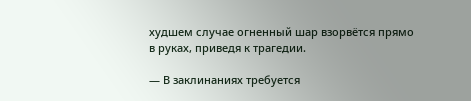худшем случае огненный шар взорвётся прямо в руках, приведя к трагедии.

— В заклинаниях требуется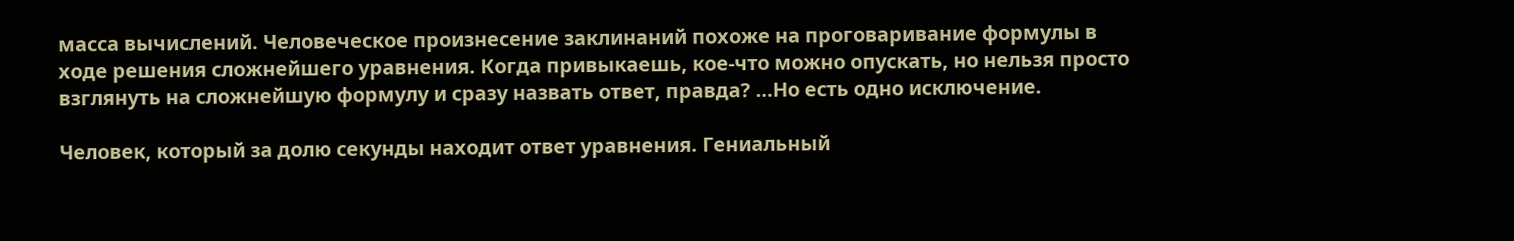масса вычислений. Человеческое произнесение заклинаний похоже на проговаривание формулы в ходе решения сложнейшего уравнения. Когда привыкаешь, кое-что можно опускать, но нельзя просто взглянуть на сложнейшую формулу и сразу назвать ответ, правда? …Но есть одно исключение.

Человек, который за долю секунды находит ответ уравнения. Гениальный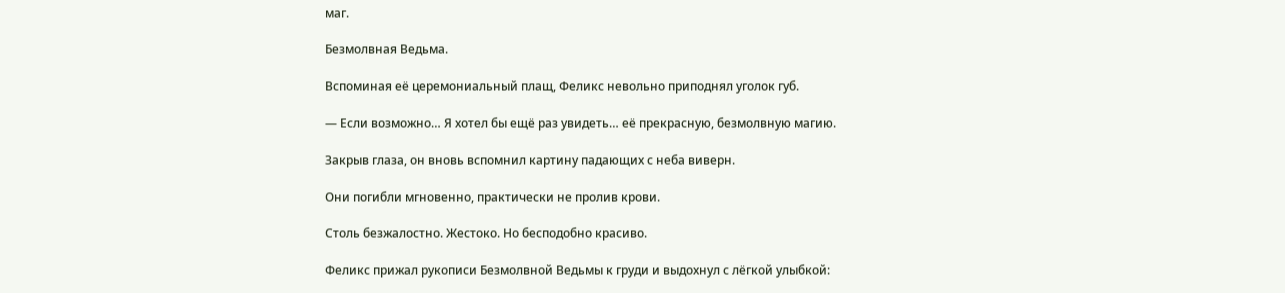маг.

Безмолвная Ведьма.

Вспоминая её церемониальный плащ, Феликс невольно приподнял уголок губ.

— Если возможно… Я хотел бы ещё раз увидеть… её прекрасную, безмолвную магию.

Закрыв глаза, он вновь вспомнил картину падающих с неба виверн.

Они погибли мгновенно, практически не пролив крови.

Столь безжалостно. Жестоко. Но бесподобно красиво.

Феликс прижал рукописи Безмолвной Ведьмы к груди и выдохнул с лёгкой улыбкой: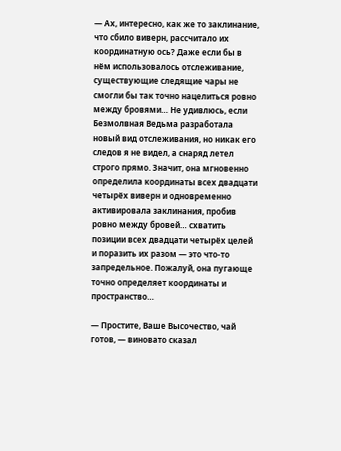— Ах, интересно, как же то заклинание, что сбило виверн, рассчитало их координатную ось? Даже если бы в нём использовалось отслеживание, существующие следящие чары не смогли бы так точно нацелиться ровно между бровями… Не удивлюсь, если Безмолвная Ведьма разработала новый вид отслеживания, но никак его следов я не видел, а снаряд летел строго прямо. Значит, она мгновенно определила координаты всех двадцати четырёх виверн и одновременно активировала заклинания, пробив ровно между бровей… схватить позиции всех двадцати четырёх целей и поразить их разом — это что-то запредельное. Пожалуй, она пугающе точно определяет координаты и пространство…

— Простите, Ваше Высочество, чай готов, — виновато сказал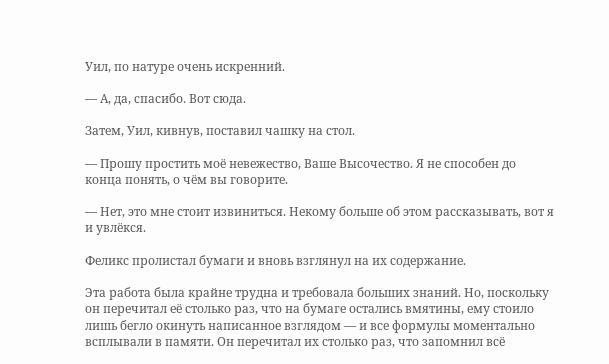Уил, по натуре очень искренний.

— А, да, спасибо. Вот сюда.

Затем, Уил, кивнув, поставил чашку на стол.

— Прошу простить моё невежество, Ваше Высочество. Я не способен до конца понять, о чём вы говорите.

— Нет, это мне стоит извиниться. Некому больше об этом рассказывать, вот я и увлёкся.

Феликс пролистал бумаги и вновь взглянул на их содержание.

Эта работа была крайне трудна и требовала больших знаний. Но, поскольку он перечитал её столько раз, что на бумаге остались вмятины, ему стоило лишь бегло окинуть написанное взглядом — и все формулы моментально всплывали в памяти. Он перечитал их столько раз, что запомнил всё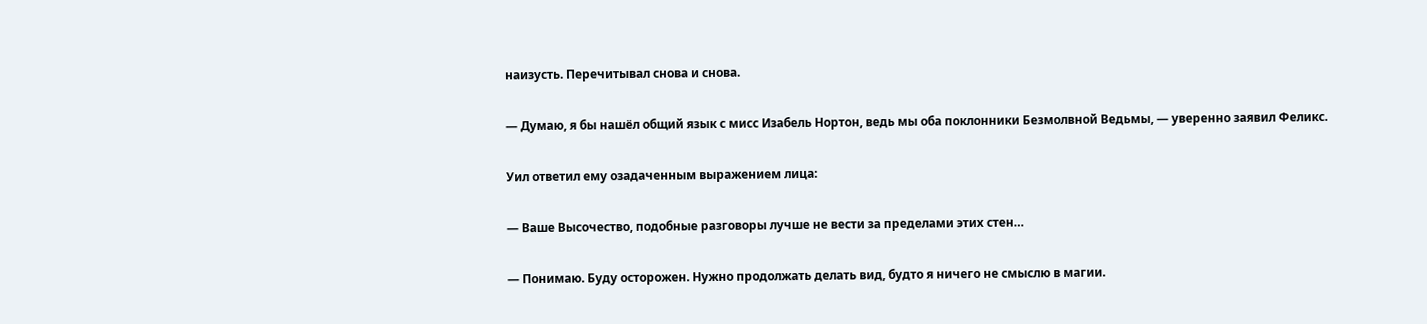наизусть. Перечитывал снова и снова.

— Думаю, я бы нашёл общий язык с мисс Изабель Нортон, ведь мы оба поклонники Безмолвной Ведьмы, — уверенно заявил Феликс.

Уил ответил ему озадаченным выражением лица:

— Ваше Высочество, подобные разговоры лучше не вести за пределами этих стен…

— Понимаю. Буду осторожен. Нужно продолжать делать вид, будто я ничего не смыслю в магии.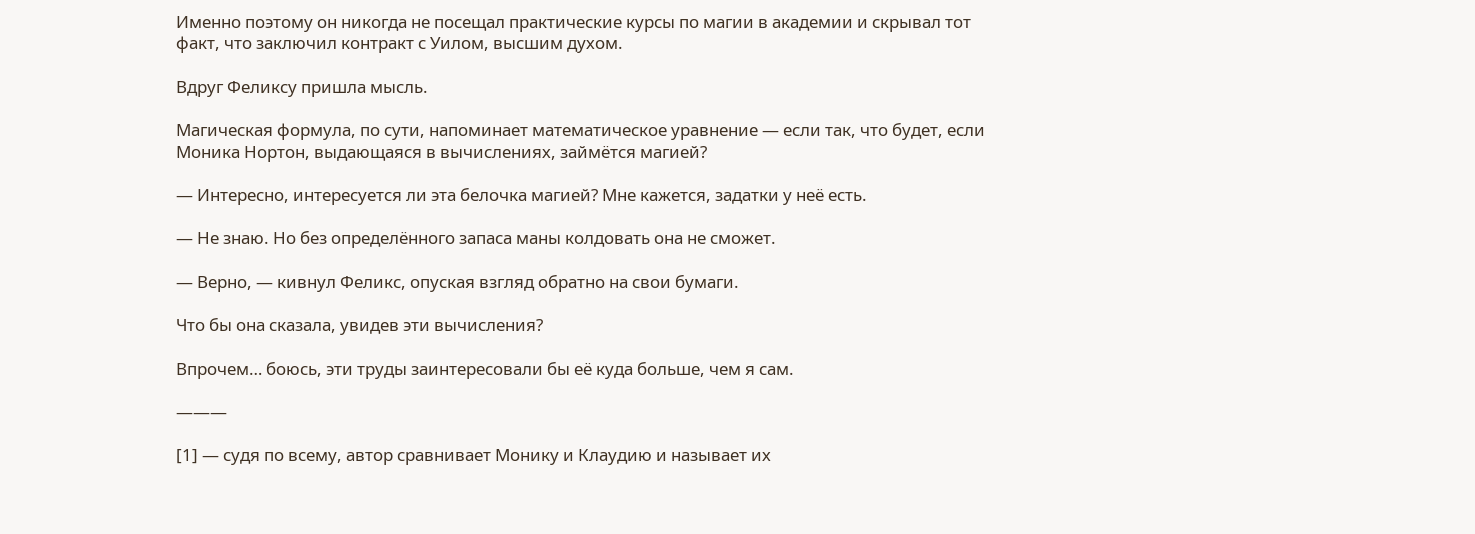Именно поэтому он никогда не посещал практические курсы по магии в академии и скрывал тот факт, что заключил контракт с Уилом, высшим духом.

Вдруг Феликсу пришла мысль.

Магическая формула, по сути, напоминает математическое уравнение — если так, что будет, если Моника Нортон, выдающаяся в вычислениях, займётся магией?

— Интересно, интересуется ли эта белочка магией? Мне кажется, задатки у неё есть.

— Не знаю. Но без определённого запаса маны колдовать она не сможет.

— Верно, — кивнул Феликс, опуская взгляд обратно на свои бумаги.

Что бы она сказала, увидев эти вычисления?

Впрочем… боюсь, эти труды заинтересовали бы её куда больше, чем я сам.

———

[1] — судя по всему, автор сравнивает Монику и Клаудию и называет их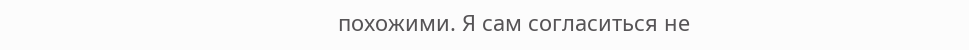похожими. Я сам согласиться не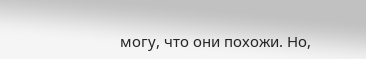могу, что они похожи. Но,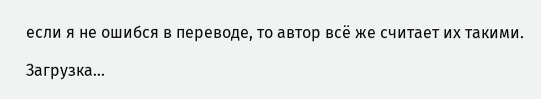если я не ошибся в переводе, то автор всё же считает их такими.

Загрузка...